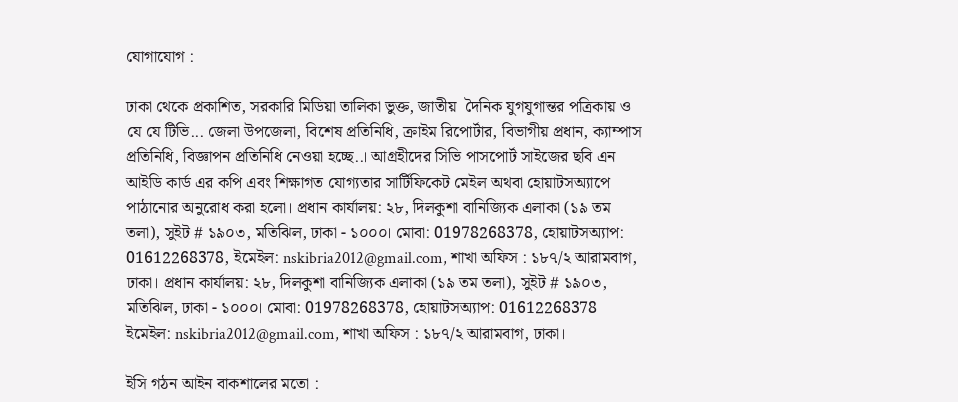যোগাযোগ :

ঢাকা থেকে প্রকাশিত, সরকারি মিডিয়া তালিকা ভুক্ত, জাতীয়  দৈনিক যুগযুগান্তর পত্রিকায় ও যে যে টিভি... জেলা উপজেলা, বিশেষ প্রতিনিধি, ক্রাইম রিপোর্টার, বিভাগীয় প্রধান, ক্যাম্পাস প্রতিনিধি, বিজ্ঞাপন প্রতিনিধি নেওয়া হচ্ছে..। আগ্রহীদের সিভি পাসপোর্ট সাইজের ছবি এন আইডি কার্ড এর কপি এবং শিক্ষাগত যোগ্যতার সার্টিফিকেট মেইল অথবা হোয়াটসঅ্যাপে পাঠানোর অনুরোধ করা হলো। প্রধান কার্যালয়: ২৮, দিলকুশা বানিজ্যিক এলাকা (১৯ তম তলা), সুইট # ১৯০৩, মতিঝিল, ঢাকা - ১০০০। মোবা: 01978268378, হোয়াটসঅ্যাপ: 01612268378, ইমেইল: nskibria2012@gmail.com, শাখা অফিস : ১৮৭/২ আরামবাগ, ঢাকা। প্রধান কার্যালয়: ২৮, দিলকুশা বানিজ্যিক এলাকা (১৯ তম তলা), সুইট # ১৯০৩, মতিঝিল, ঢাকা - ১০০০। মোবা: 01978268378, হোয়াটসঅ্যাপ: 01612268378 ইমেইল: nskibria2012@gmail.com, শাখা অফিস : ১৮৭/২ আরামবাগ, ঢাকা।

ইসি গঠন আইন বাকশালের মতো :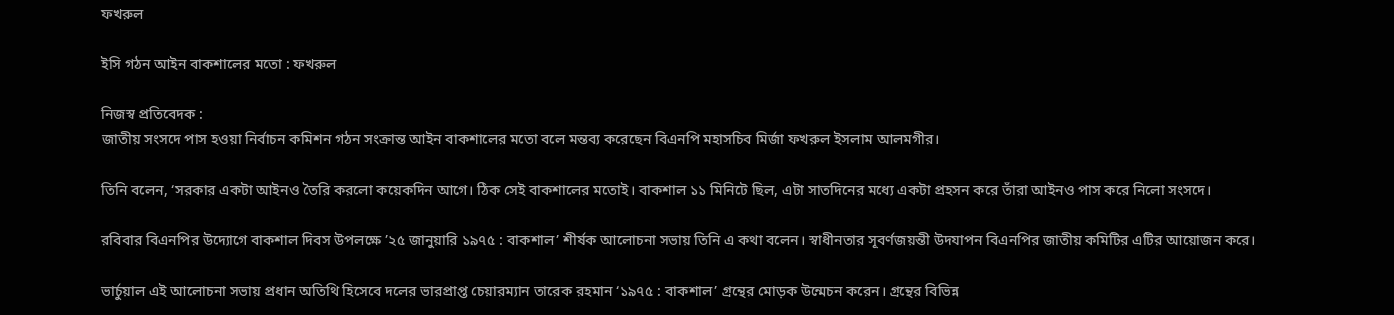ফখরুল

ইসি গঠন আইন বাকশালের মতো : ফখরুল

নিজস্ব প্রতিবেদক :
জাতীয় সংসদে পাস হওয়া নির্বাচন কমিশন গঠন সংক্রান্ত আইন বাকশালের মতো বলে মন্তব্য করেছেন বিএনপি মহাসচিব মির্জা ফখরুল ইসলাম আলমগীর।

তিনি বলেন, ‘সরকার একটা আইনও তৈরি করলো কয়েকদিন আগে। ঠিক সেই বাকশালের মতোই। বাকশাল ১১ মিনিটে ছিল, এটা সাতদিনের মধ্যে একটা প্রহসন করে তাঁরা আইনও পাস করে নিলো সংসদে।

রবিবার বিএনপির উদ্যোগে বাকশাল দিবস উপলক্ষে ’২৫ জানুয়ারি ১৯৭৫ : বাকশাল’ শীর্ষক আলোচনা সভায় তিনি এ কথা বলেন। স্বাধীনতার সূবর্ণজয়ন্তী উদযাপন বিএনপির জাতীয় কমিটির এটির আয়োজন করে।

ভার্চুয়াল এই আলোচনা সভায় প্রধান অতিথি হিসেবে দলের ভারপ্রাপ্ত চেয়ারম্যান তারেক রহমান ‘১৯৭৫ : বাকশাল’ গ্রন্থের মোড়ক উন্মেচন করেন। গ্রন্থের বিভিন্ন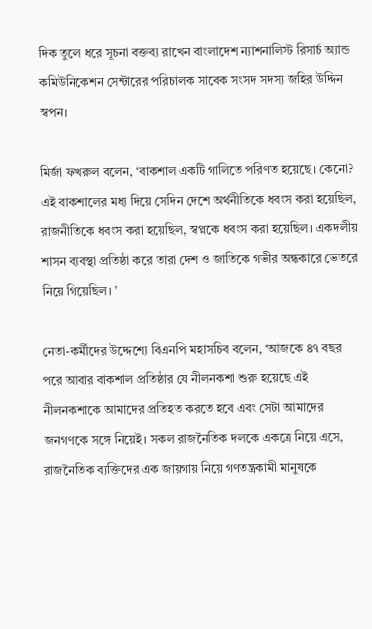দিক তুলে ধরে সূচনা বক্তব্য রাখেন বাংলাদেশ ন্যাশনালিস্ট রিসার্চ অ্যান্ড কমিউনিকেশন সেন্টারের পরিচালক সাবেক সংসদ সদস্য জহির উদ্দিন স্বপন।

মির্জা ফখরুল বলেন, ‘বাকশাল একটি গালিতে পরিণত হয়েছে। কেনো? এই বাকশালের মধ্য দিয়ে সেদিন দেশে অর্থনীতিকে ধবংস করা হয়েছিল, রাজনীতিকে ধবংস করা হয়েছিল, স্বপ্নকে ধবংস করা হয়েছিল। একদলীয় শাসন ব্যবস্থা প্রতিষ্ঠা করে তারা দেশ ও জাতিকে গভীর অন্ধকারে ভেতরে নিয়ে গিয়েছিল। ’

নেতা-কর্মীদের উদ্দেশ্যে বিএনপি মহাসচিব বলেন, ‘আজকে ৪৭ বছর পরে আবার বাকশাল প্রতিষ্ঠার যে নীলনকশা শুরু হয়েছে এই নীলনকশাকে আমাদের প্রতিহত করতে হবে এবং সেটা আমাদের জনগণকে সঙ্গে নিয়েই। সকল রাজনৈতিক দলকে একত্রে নিয়ে এসে, রাজনৈতিক ব্যক্তিদের এক জায়গায় নিয়ে গণতন্ত্রকামী মানুষকে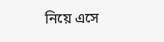নিয়ে এসে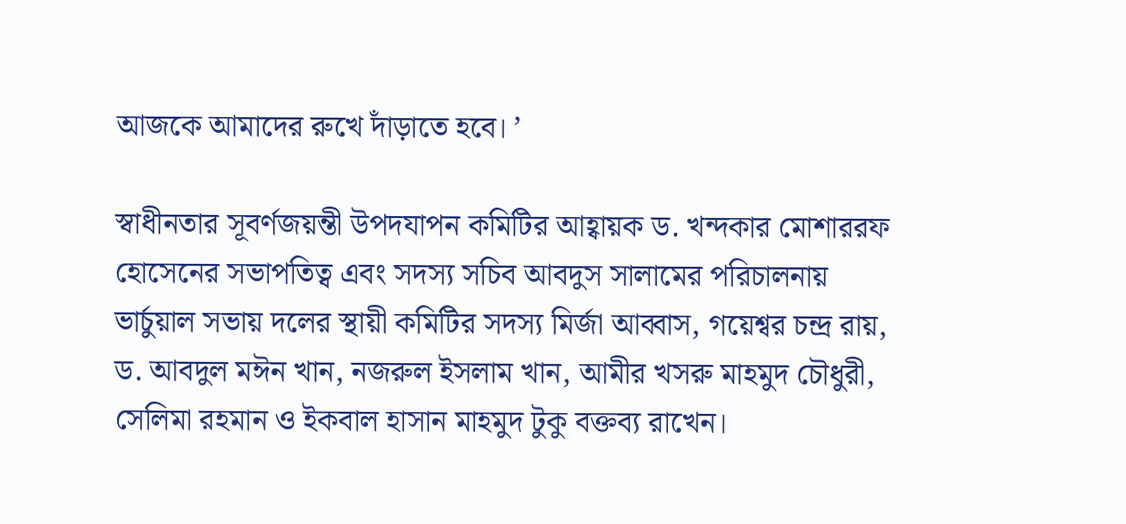আজকে আমাদের রুখে দাঁড়াতে হবে। ’

স্বাধীনতার সূবর্ণজয়ন্তী উপদযাপন কমিটির আহ্বায়ক ড. খন্দকার মোশাররফ হোসেনের সভাপতিত্ব এবং সদস্য সচিব আবদুস সালামের পরিচালনায় ভার্চুয়াল সভায় দলের স্থায়ী কমিটির সদস্য মির্জা আব্বাস, গয়েশ্বর চন্দ্র রায়, ড. আবদুল মঈন খান, নজরুল ইসলাম খান, আমীর খসরু মাহমুদ চৌধুরী, সেলিমা রহমান ও ইকবাল হাসান মাহমুদ টুকু বক্তব্য রাখেন।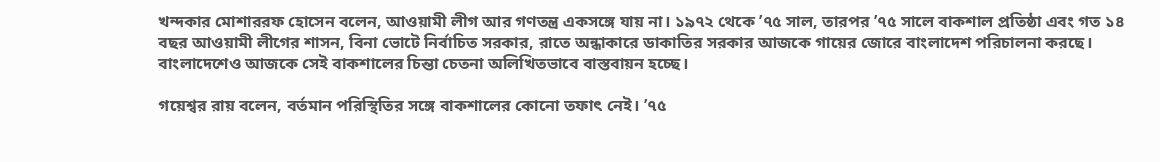খন্দকার মোশাররফ হোসেন বলেন, আওয়ামী লীগ আর গণতন্ত্র একসঙ্গে যায় না। ১৯৭২ থেকে ’৭৫ সাল, তারপর ’৭৫ সালে বাকশাল প্রতিষ্ঠা এবং গত ১৪ বছর আওয়ামী লীগের শাসন, বিনা ভোটে নির্বাচিত সরকার, রাতে অন্ধাকারে ডাকাতির সরকার আজকে গায়ের জোরে বাংলাদেশ পরিচালনা করছে। বাংলাদেশেও আজকে সেই বাকশালের চিন্তা চেতনা অলিখিতভাবে বাস্তবায়ন হচ্ছে।

গয়েশ্বর রায় বলেন, বর্তমান পরিস্থিতির সঙ্গে বাকশালের কোনো তফাৎ নেই। ’৭৫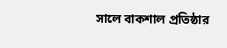সালে বাকশাল প্রতিষ্ঠার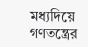মধ্যদিয়ে গণতন্ত্রের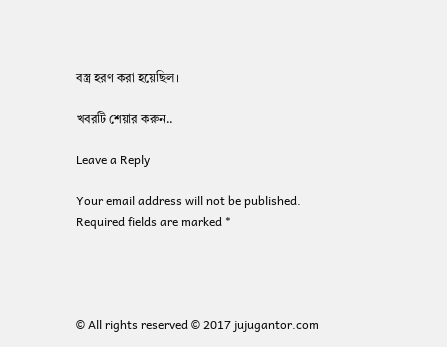বস্ত্র হরণ করা হয়েছিল।

খবরটি শেয়ার করুন..

Leave a Reply

Your email address will not be published. Required fields are marked *




© All rights reserved © 2017 jujugantor.com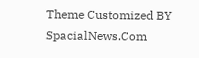Theme Customized BY SpacialNews.Com